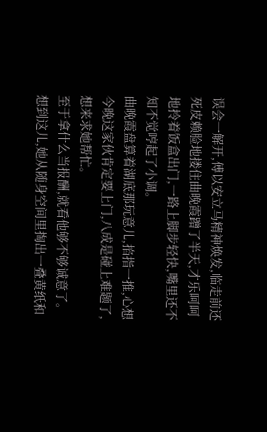误会一解开,傅以安立马精神焕发,临走前还死皮赖脸地搂住曲晚霞蹭了半天,才乐呵呵地拎着饭盒出门,一路上脚步轻快,嘴里还不知不觉哼起了小调。
曲晚霞盘算着湖底那玩意儿,掐指一推,心想今晚这家伙肯定要上门,八成是碰上难题了,想来求她帮忙。
至于拿什么当报酬,就看他够不够诚意了。
想到这儿,她从随身空间里掏出一叠黄纸和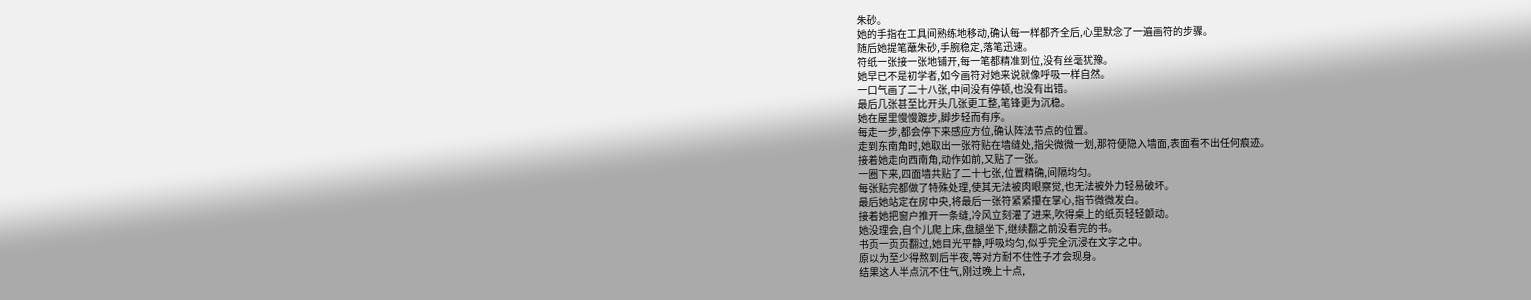朱砂。
她的手指在工具间熟练地移动,确认每一样都齐全后,心里默念了一遍画符的步骤。
随后她提笔蘸朱砂,手腕稳定,落笔迅速。
符纸一张接一张地铺开,每一笔都精准到位,没有丝毫犹豫。
她早已不是初学者,如今画符对她来说就像呼吸一样自然。
一口气画了二十八张,中间没有停顿,也没有出错。
最后几张甚至比开头几张更工整,笔锋更为沉稳。
她在屋里慢慢踱步,脚步轻而有序。
每走一步,都会停下来感应方位,确认阵法节点的位置。
走到东南角时,她取出一张符贴在墙缝处,指尖微微一划,那符便隐入墙面,表面看不出任何痕迹。
接着她走向西南角,动作如前,又贴了一张。
一圈下来,四面墙共贴了二十七张,位置精确,间隔均匀。
每张贴完都做了特殊处理,使其无法被肉眼察觉,也无法被外力轻易破坏。
最后她站定在房中央,将最后一张符紧紧攥在掌心,指节微微发白。
接着她把窗户推开一条缝,冷风立刻灌了进来,吹得桌上的纸页轻轻颤动。
她没理会,自个儿爬上床,盘腿坐下,继续翻之前没看完的书。
书页一页页翻过,她目光平静,呼吸均匀,似乎完全沉浸在文字之中。
原以为至少得熬到后半夜,等对方耐不住性子才会现身。
结果这人半点沉不住气,刚过晚上十点,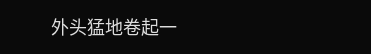外头猛地卷起一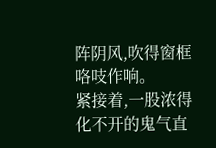阵阴风,吹得窗框咯吱作响。
紧接着,一股浓得化不开的鬼气直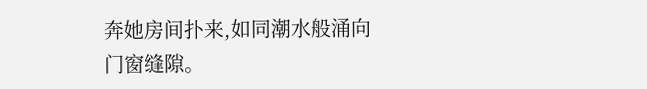奔她房间扑来,如同潮水般涌向门窗缝隙。